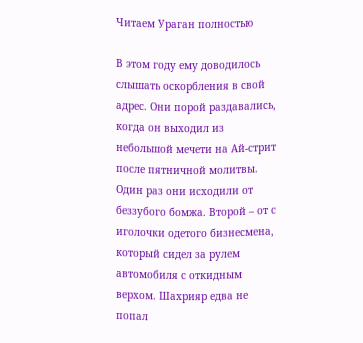Читаем Ураган полностью

В этом году ему доводилось слышать оскорбления в свой адрес. Они порой раздавались, когда он выходил из небольшой мечети на Ай-стрит после пятничной молитвы. Один раз они исходили от беззубого бомжа. Второй – от с иголочки одетого бизнесмена, который сидел за рулем автомобиля с откидным верхом. Шахрияр едва не попал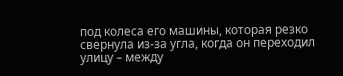под колеса его машины, которая резко свернула из-за угла, когда он переходил улицу – между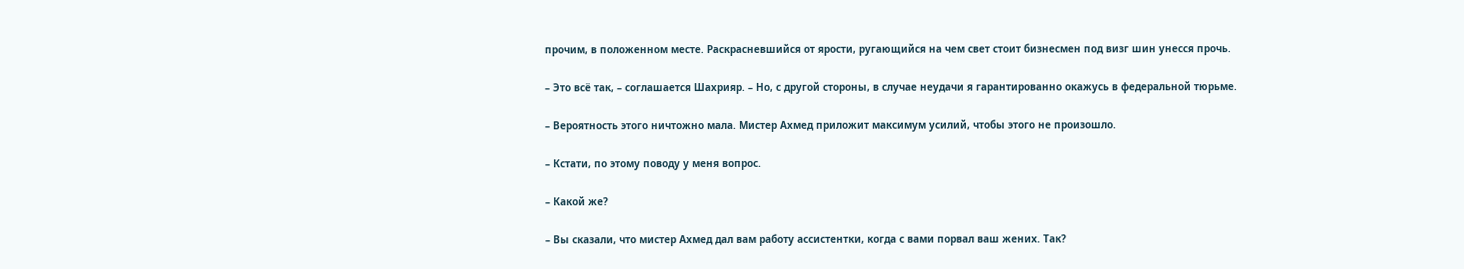прочим, в положенном месте. Раскрасневшийся от ярости, ругающийся на чем свет стоит бизнесмен под визг шин унесся прочь.

– Это всё так, – соглашается Шахрияр. – Но, с другой стороны, в случае неудачи я гарантированно окажусь в федеральной тюрьме.

– Вероятность этого ничтожно мала. Мистер Ахмед приложит максимум усилий, чтобы этого не произошло.

– Кстати, по этому поводу у меня вопрос.

– Какой же?

– Вы сказали, что мистер Ахмед дал вам работу ассистентки, когда с вами порвал ваш жених. Так?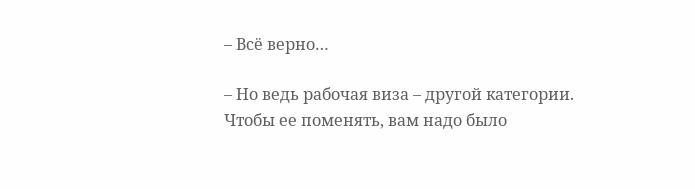– Всё верно…

– Но ведь рабочая виза – другой категории. Чтобы ее поменять, вам надо было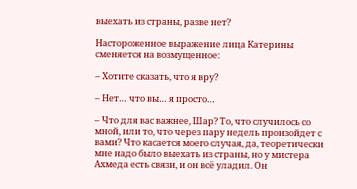выехать из страны, разве нет?

Настороженное выражение лица Катерины сменяется на возмущенное:

– Хотите сказать, что я вру?

– Нет… что вы… я просто…

– Что для вас важнее, Шар? То, что случилось со мной, или то, что через пару недель произойдет с вами? Что касается моего случая, да, теоретически мне надо было выехать из страны, но у мистера Ахмеда есть связи, и он всё уладил. Он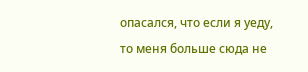опасался, что если я уеду, то меня больше сюда не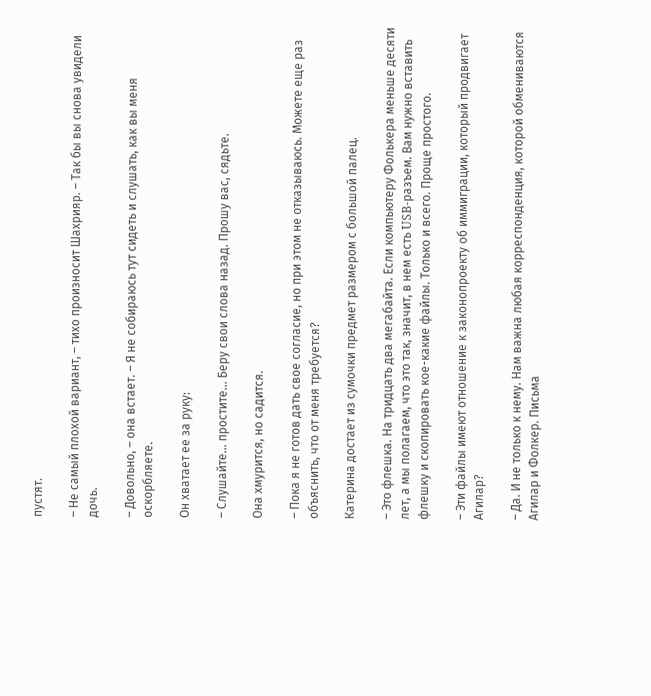пустят.

– Не самый плохой вариант, – тихо произносит Шахрияр. – Так бы вы снова увидели дочь.

– Довольно, – она встает. – Я не собираюсь тут сидеть и слушать, как вы меня оскорбляете.

Он хватает ее за руку:

– Слушайте… простите… Беру свои слова назад. Прошу вас, сядьте.

Она хмурится, но садится.

– Пока я не готов дать свое согласие, но при этом не отказываюсь. Можете еще раз объяснить, что от меня требуется?

Катерина достает из сумочки предмет размером с большой палец.

– Это флешка. На тридцать два мегабайта. Если компьютеру Фолькера меньше десяти лет, а мы полагаем, что это так, значит, в нем есть USB-разъем. Вам нужно вставить флешку и скопировать кое-какие файлы. Только и всего. Проще простого.

– Эти файлы имеют отношение к законопроекту об иммиграции, который продвигает Агилар?

– Да. И не только к нему. Нам важна любая корреспонденция, которой обмениваются Агилар и Фолкер. Письма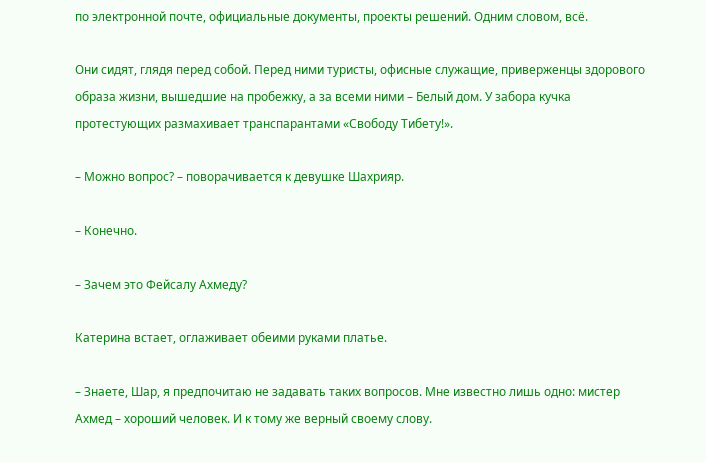по электронной почте, официальные документы, проекты решений. Одним словом, всё.

Они сидят, глядя перед собой. Перед ними туристы, офисные служащие, приверженцы здорового образа жизни, вышедшие на пробежку, а за всеми ними – Белый дом. У забора кучка протестующих размахивает транспарантами «Свободу Тибету!».

– Можно вопрос? – поворачивается к девушке Шахрияр.

– Конечно.

– Зачем это Фейсалу Ахмеду?

Катерина встает, оглаживает обеими руками платье.

– Знаете, Шар, я предпочитаю не задавать таких вопросов. Мне известно лишь одно: мистер Ахмед – хороший человек. И к тому же верный своему слову.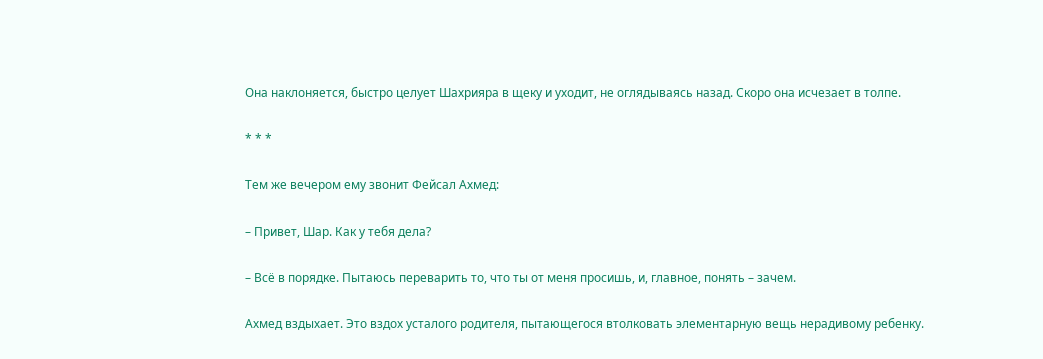Она наклоняется, быстро целует Шахрияра в щеку и уходит, не оглядываясь назад. Скоро она исчезает в толпе.

* * *

Тем же вечером ему звонит Фейсал Ахмед:

– Привет, Шар. Как у тебя дела?

– Всё в порядке. Пытаюсь переварить то, что ты от меня просишь, и, главное, понять – зачем.

Ахмед вздыхает. Это вздох усталого родителя, пытающегося втолковать элементарную вещь нерадивому ребенку.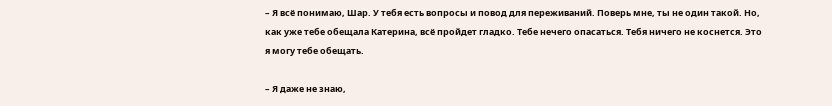– Я всё понимаю, Шар. У тебя есть вопросы и повод для переживаний. Поверь мне, ты не один такой. Но, как уже тебе обещала Катерина, всё пройдет гладко. Тебе нечего опасаться. Тебя ничего не коснется. Это я могу тебе обещать.

– Я даже не знаю,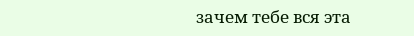зачем тебе вся эта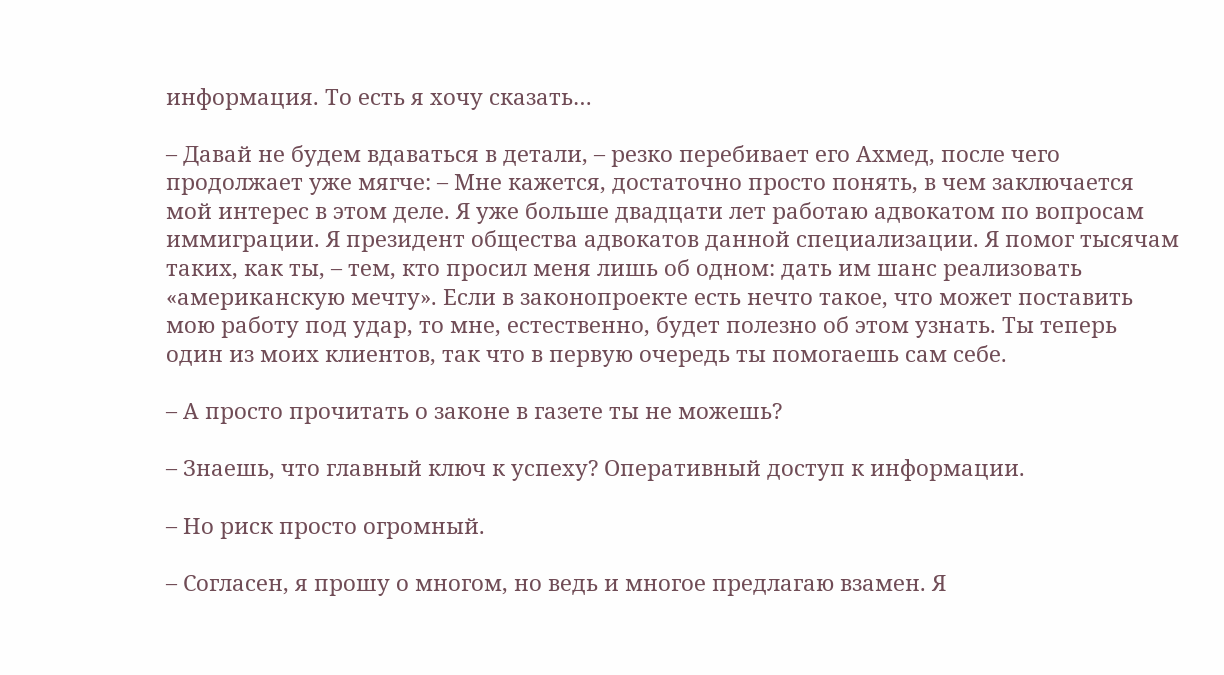информация. То есть я хочу сказать…

– Давай не будем вдаваться в детали, – резко перебивает его Ахмед, после чего продолжает уже мягче: – Мне кажется, достаточно просто понять, в чем заключается мой интерес в этом деле. Я уже больше двадцати лет работаю адвокатом по вопросам иммиграции. Я президент общества адвокатов данной специализации. Я помог тысячам таких, как ты, – тем, кто просил меня лишь об одном: дать им шанс реализовать «американскую мечту». Если в законопроекте есть нечто такое, что может поставить мою работу под удар, то мне, естественно, будет полезно об этом узнать. Ты теперь один из моих клиентов, так что в первую очередь ты помогаешь сам себе.

– А просто прочитать о законе в газете ты не можешь?

– Знаешь, что главный ключ к успеху? Оперативный доступ к информации.

– Но риск просто огромный.

– Согласен, я прошу о многом, но ведь и многое предлагаю взамен. Я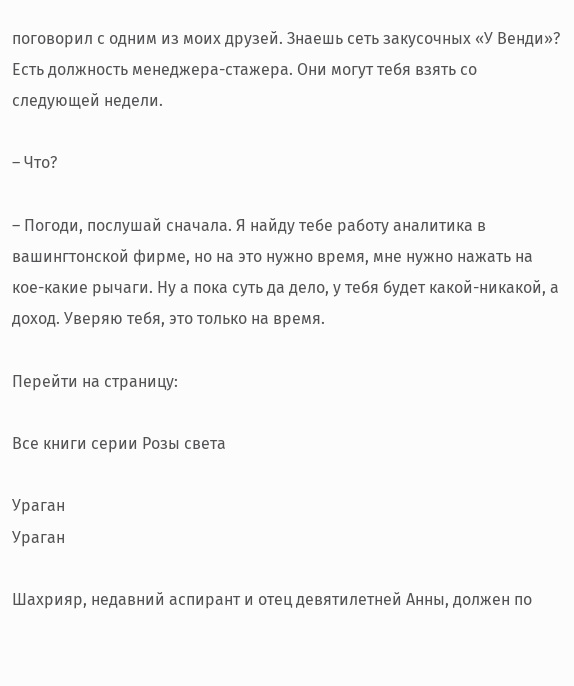поговорил с одним из моих друзей. Знаешь сеть закусочных «У Венди»? Есть должность менеджера-стажера. Они могут тебя взять со следующей недели.

– Что?

– Погоди, послушай сначала. Я найду тебе работу аналитика в вашингтонской фирме, но на это нужно время, мне нужно нажать на кое-какие рычаги. Ну а пока суть да дело, у тебя будет какой-никакой, а доход. Уверяю тебя, это только на время.

Перейти на страницу:

Все книги серии Розы света

Ураган
Ураган

Шахрияр, недавний аспирант и отец девятилетней Анны, должен по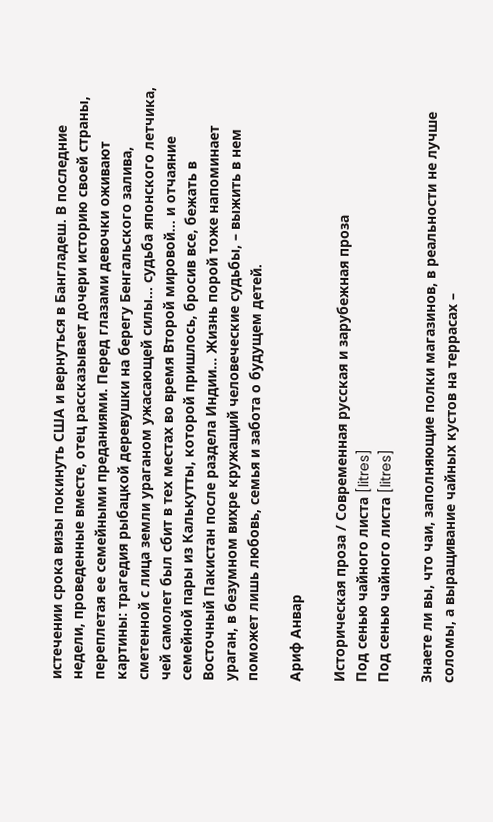истечении срока визы покинуть США и вернуться в Бангладеш. В последние недели, проведенные вместе, отец рассказывает дочери историю своей страны, переплетая ее семейными преданиями. Перед глазами девочки оживают картины: трагедия рыбацкой деревушки на берегу Бенгальского залива, сметенной с лица земли ураганом ужасающей силы… судьба японского летчика, чей самолет был сбит в тех местах во время Второй мировой… и отчаяние семейной пары из Калькутты, которой пришлось, бросив все, бежать в Восточный Пакистан после раздела Индии… Жизнь порой тоже напоминает ураган, в безумном вихре кружащий человеческие судьбы, – выжить в нем поможет лишь любовь, семья и забота о будущем детей.

Ариф Анвар

Историческая проза / Современная русская и зарубежная проза
Под сенью чайного листа [litres]
Под сенью чайного листа [litres]

Знаете ли вы, что чаи, заполняющие полки магазинов, в реальности не лучше соломы, а выращивание чайных кустов на террасах –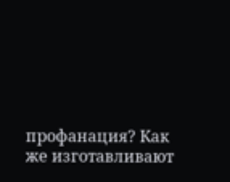профанация? Как же изготавливают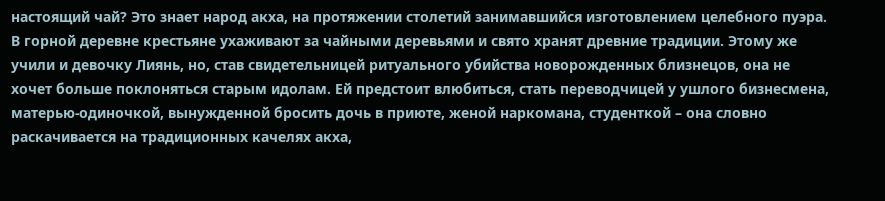настоящий чай? Это знает народ акха, на протяжении столетий занимавшийся изготовлением целебного пуэра. В горной деревне крестьяне ухаживают за чайными деревьями и свято хранят древние традиции. Этому же учили и девочку Лиянь, но, став свидетельницей ритуального убийства новорожденных близнецов, она не хочет больше поклоняться старым идолам. Ей предстоит влюбиться, стать переводчицей у ушлого бизнесмена, матерью-одиночкой, вынужденной бросить дочь в приюте, женой наркомана, студенткой – она словно раскачивается на традиционных качелях акха,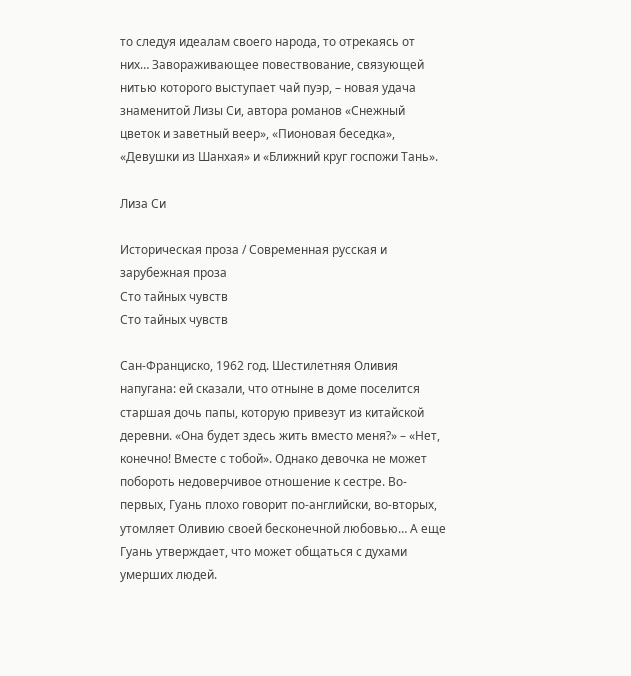то следуя идеалам своего народа, то отрекаясь от них… Завораживающее повествование, связующей нитью которого выступает чай пуэр, – новая удача знаменитой Лизы Си, автора романов «Снежный цветок и заветный веер», «Пионовая беседка», «Девушки из Шанхая» и «Ближний круг госпожи Тань».

Лиза Си

Историческая проза / Современная русская и зарубежная проза
Сто тайных чувств
Сто тайных чувств

Сан-Франциско, 1962 год. Шестилетняя Оливия напугана: ей сказали, что отныне в доме поселится старшая дочь папы, которую привезут из китайской деревни. «Она будет здесь жить вместо меня?» – «Нет, конечно! Вместе с тобой». Однако девочка не может побороть недоверчивое отношение к сестре. Во-первых, Гуань плохо говорит по-английски, во-вторых, утомляет Оливию своей бесконечной любовью… А еще Гуань утверждает, что может общаться с духами умерших людей.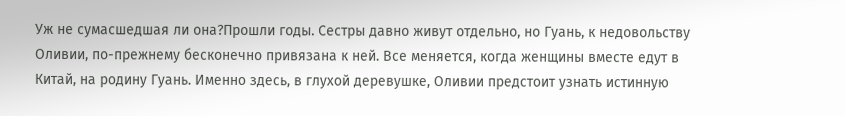Уж не сумасшедшая ли она?Прошли годы. Сестры давно живут отдельно, но Гуань, к недовольству Оливии, по-прежнему бесконечно привязана к ней. Все меняется, когда женщины вместе едут в Китай, на родину Гуань. Именно здесь, в глухой деревушке, Оливии предстоит узнать истинную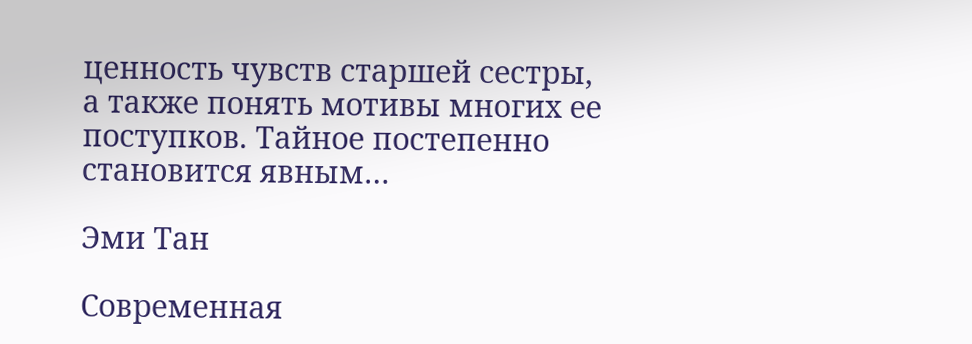ценность чувств старшей сестры, а также понять мотивы многих ее поступков. Тайное постепенно становится явным…

Эми Тан

Современная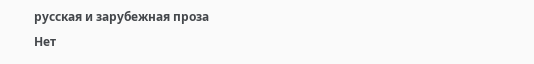русская и зарубежная проза
Нет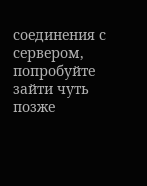соединения с сервером, попробуйте зайти чуть позже